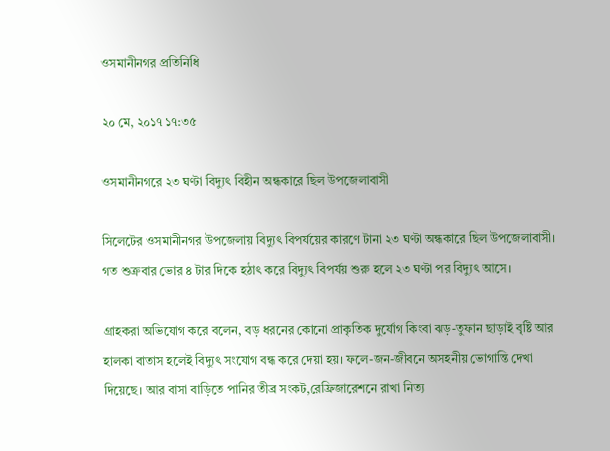ওসমানীনগর প্রতিনিধি

২০ মে, ২০১৭ ১৭:৩৫

ওসমানীনগরে ২৩ ঘণ্টা বিদ্যুৎ বিহীন অন্ধকারে ছিল উপজেলাবাসী

সিলেটের ওসমানীনগর উপজেলায় বিদ্যুৎ বিপর্যয়ের কারণে টানা ২৩ ঘণ্টা অন্ধকারে ছিল উপজেলাবাসী। গত শুক্রবার ভোর ৪ টার দিকে হঠাৎ করে বিদ্যুৎ বিপর্যয় শুরু হলে ২৩ ঘণ্টা পর বিদ্যুৎ আসে।

গ্রাহকরা অভিযোগ করে বলেন, বড় ধরনের কোনো প্রাকৃতিক দুর্যোগ কিংবা ঝড়-তুফান ছাড়াই বৃষ্টি আর হালকা বাতাস হলেই বিদ্যুৎ সংযোগ বন্ধ করে দেয়া হয়। ফলে-জন-জীবনে অসহনীয় ভোগান্তি দেখা দিয়েছে। আর বাসা বাড়িতে পানির তীব্র সংকট,রেফ্রিজারেশনে রাখা নিত্য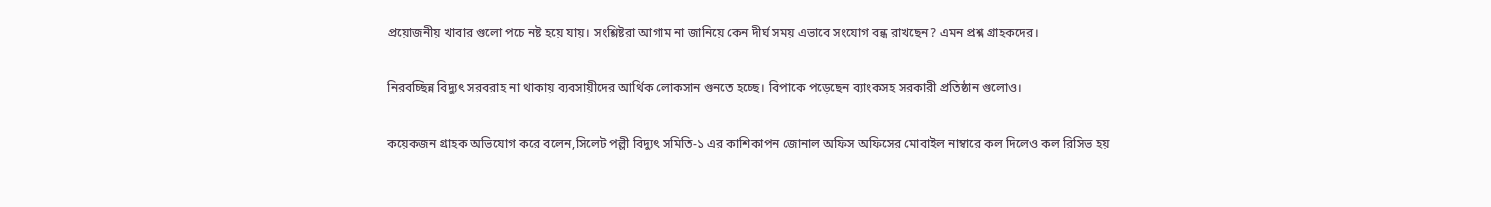প্রয়োজনীয় খাবার গুলো পচে নষ্ট হয়ে যায়। সংশ্লিষ্টরা আগাম না জানিয়ে কেন দীর্ঘ সময় এভাবে সংযোগ বন্ধ রাখছেন? এমন প্রশ্ন গ্রাহকদের।

নিরবচ্ছিন্ন বিদ্যুৎ সরবরাহ না থাকায় ব্যবসায়ীদের আর্থিক লোকসান গুনতে হচ্ছে। বিপাকে পড়েছেন ব্যাংকসহ সরকারী প্রতিষ্ঠান গুলোও।

কয়েকজন গ্রাহক অভিযোগ করে বলেন,সিলেট পল্লী বিদ্যুৎ সমিতি-১ এর কাশিকাপন জোনাল অফিস অফিসের মোবাইল নাম্বারে কল দিলেও কল রিসিভ হয়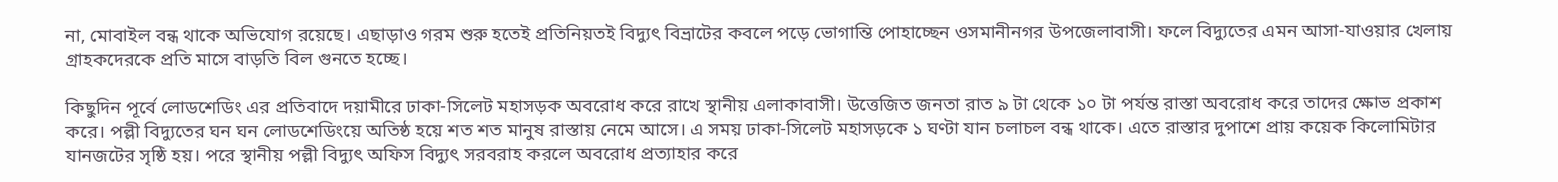না, মোবাইল বন্ধ থাকে অভিযোগ রয়েছে। এছাড়াও গরম শুরু হতেই প্রতিনিয়তই বিদ্যুৎ বিভ্রাটের কবলে পড়ে ভোগান্তি পোহাচ্ছেন ওসমানীনগর উপজেলাবাসী। ফলে বিদ্যুতের এমন আসা-যাওয়ার খেলায় গ্রাহকদেরকে প্রতি মাসে বাড়তি বিল গুনতে হচ্ছে।

কিছুদিন পূর্বে লোডশেডিং এর প্রতিবাদে দয়ামীরে ঢাকা-সিলেট মহাসড়ক অবরোধ করে রাখে স্থানীয় এলাকাবাসী। উত্তেজিত জনতা রাত ৯ টা থেকে ১০ টা পর্যন্ত রাস্তা অবরোধ করে তাদের ক্ষোভ প্রকাশ করে। পল্লী বিদ্যুতের ঘন ঘন লোডশেডিংয়ে অতিষ্ঠ হয়ে শত শত মানুষ রাস্তায় নেমে আসে। এ সময় ঢাকা-সিলেট মহাসড়কে ১ ঘণ্টা যান চলাচল বন্ধ থাকে। এতে রাস্তার দুপাশে প্রায় কয়েক কিলোমিটার যানজটের সৃষ্ঠি হয়। পরে স্থানীয় পল্লী বিদ্যুৎ অফিস বিদ্যুৎ সরবরাহ করলে অবরোধ প্রত্যাহার করে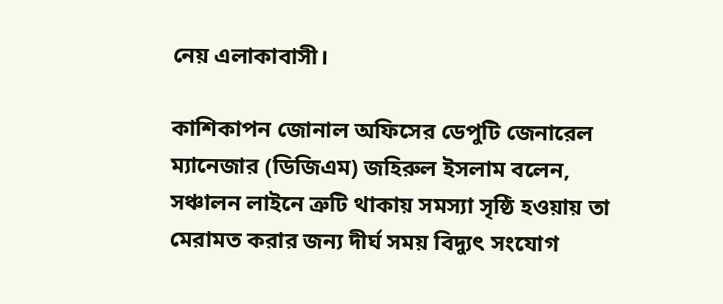নেয় এলাকাবাসী।

কাশিকাপন জোনাল অফিসের ডেপুটি জেনারেল ম্যানেজার (ডিজিএম) জহিরুল ইসলাম বলেন, সঞ্চালন লাইনে ত্রুটি থাকায় সমস্যা সৃষ্ঠি হওয়ায় তা মেরামত করার জন্য দীর্ঘ সময় বিদ্যুৎ সংযোগ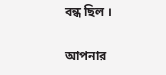বন্ধ ছিল ।

আপনার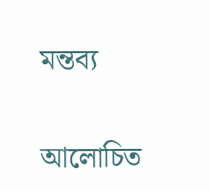মন্তব্য

আলোচিত